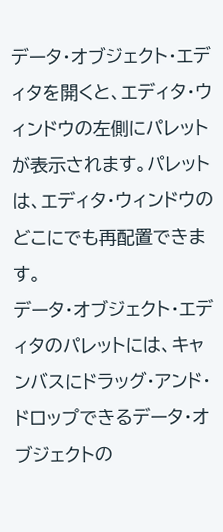データ・オブジェクト・エディタを開くと、エディタ・ウィンドウの左側にパレットが表示されます。パレットは、エディタ・ウィンドウのどこにでも再配置できます。
データ・オブジェクト・エディタのパレットには、キャンバスにドラッグ・アンド・ドロップできるデータ・オブジェクトの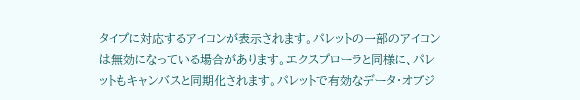タイプに対応するアイコンが表示されます。パレットの一部のアイコンは無効になっている場合があります。エクスプローラと同様に、パレットもキャンバスと同期化されます。パレットで有効なデータ・オブジ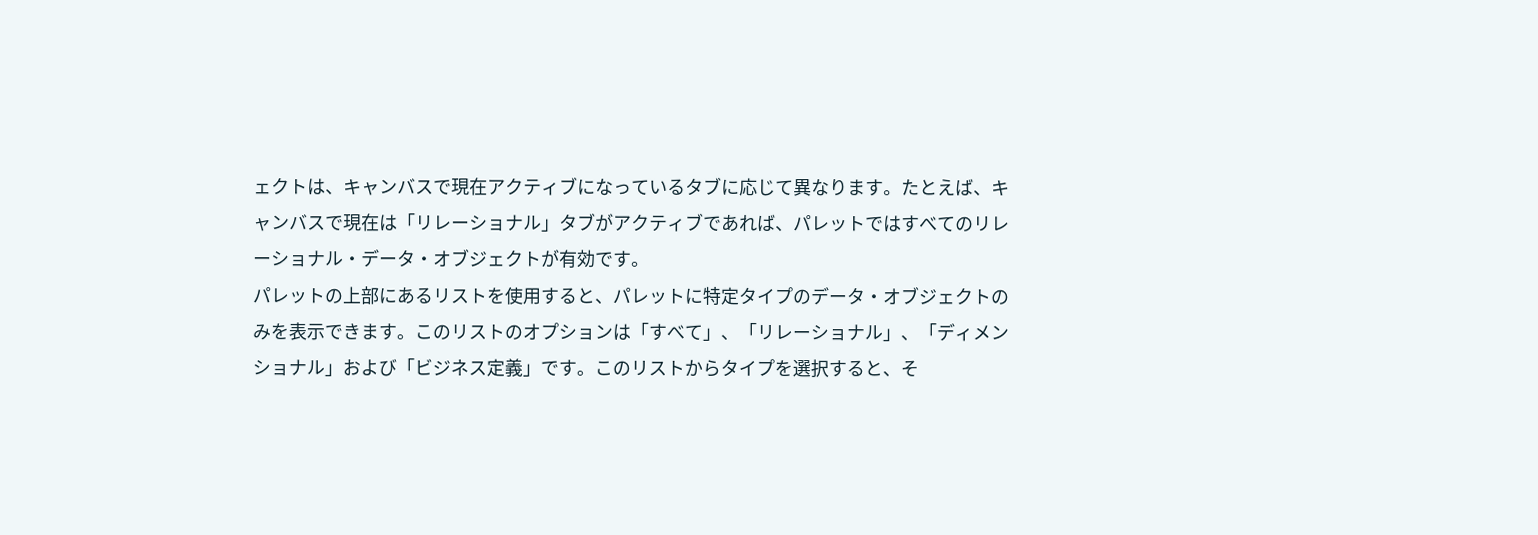ェクトは、キャンバスで現在アクティブになっているタブに応じて異なります。たとえば、キャンバスで現在は「リレーショナル」タブがアクティブであれば、パレットではすべてのリレーショナル・データ・オブジェクトが有効です。
パレットの上部にあるリストを使用すると、パレットに特定タイプのデータ・オブジェクトのみを表示できます。このリストのオプションは「すべて」、「リレーショナル」、「ディメンショナル」および「ビジネス定義」です。このリストからタイプを選択すると、そ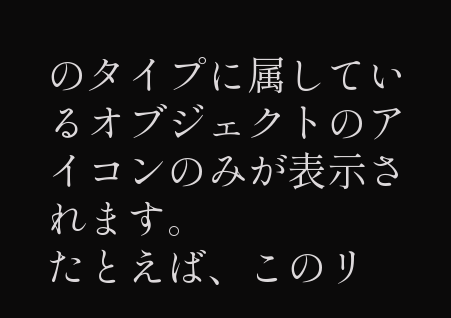のタイプに属しているオブジェクトのアイコンのみが表示されます。
たとえば、このリ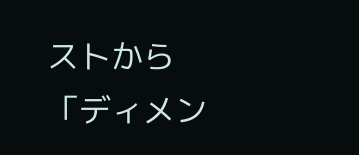ストから「ディメン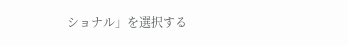ショナル」を選択する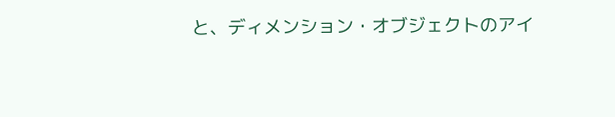と、ディメンション・オブジェクトのアイ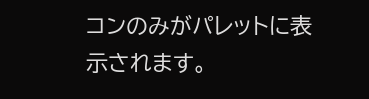コンのみがパレットに表示されます。